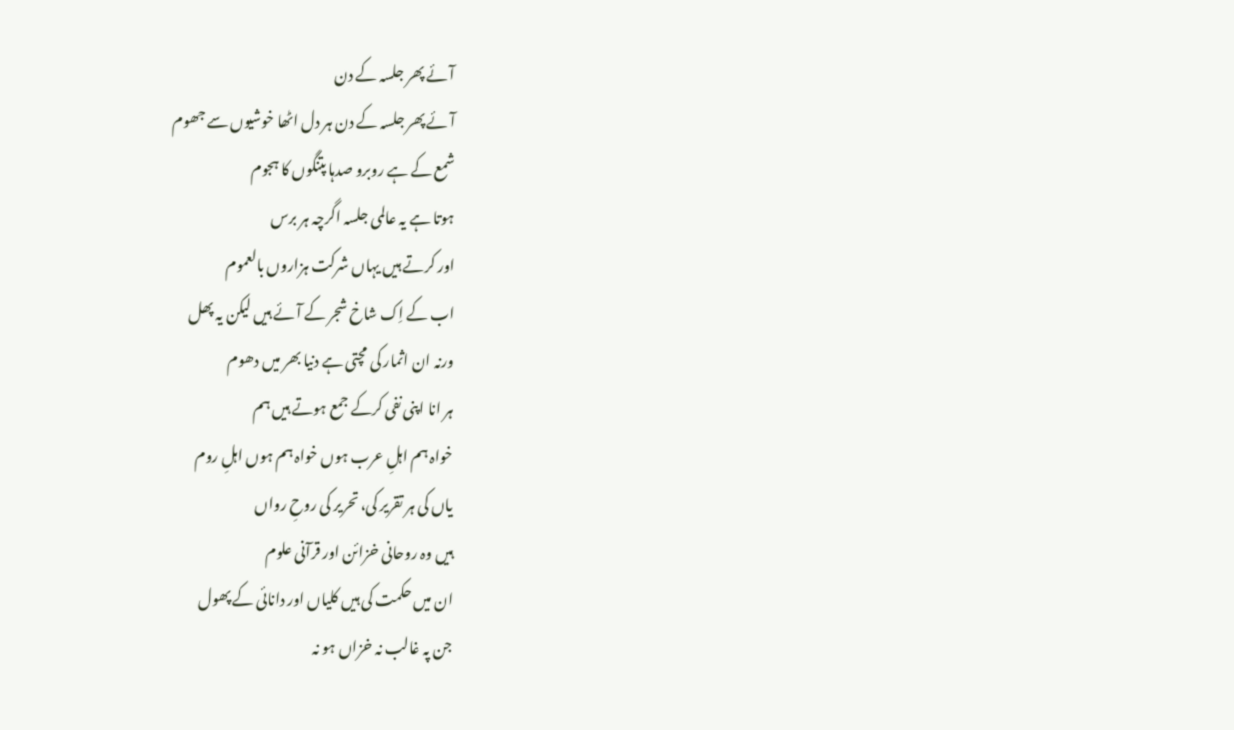آئے پھر جلسہ کے دن
آئے پھر جلسہ کے دن ہر دل اٹھا خوشیوں سے جھوم
شمع کے ہے روبرو صدہا پتنگوں کا ہجوم
ہوتا ہے یہ عالمی جلسہ اگرچہ ہر برس
اور کرتے ہیں یہاں شرکت ہزاروں بالعموم
اب کے اِک شاخ شجر کے آئے ہیں لیکن یہ پھل
ورنہ ان اثمار کی مچتی ہے دنیا بھر میں دھوم
ہر انا اپنی نفی کرکے جمع ہوتے ہیں ہم
خواہ ہم اہلِ عرب ہوں خواہ ہم ہوں اہلِ روم
یاں کی ہر تقریر کی، تحریر کی روحِ رواں
ہیں وہ روحانی خزائن اور قرآنی علوم
ان میں حکمت کی ہیں کلیاں اور دانائی کے پھول
جن پہ غالب نہ خزاں ہو نہ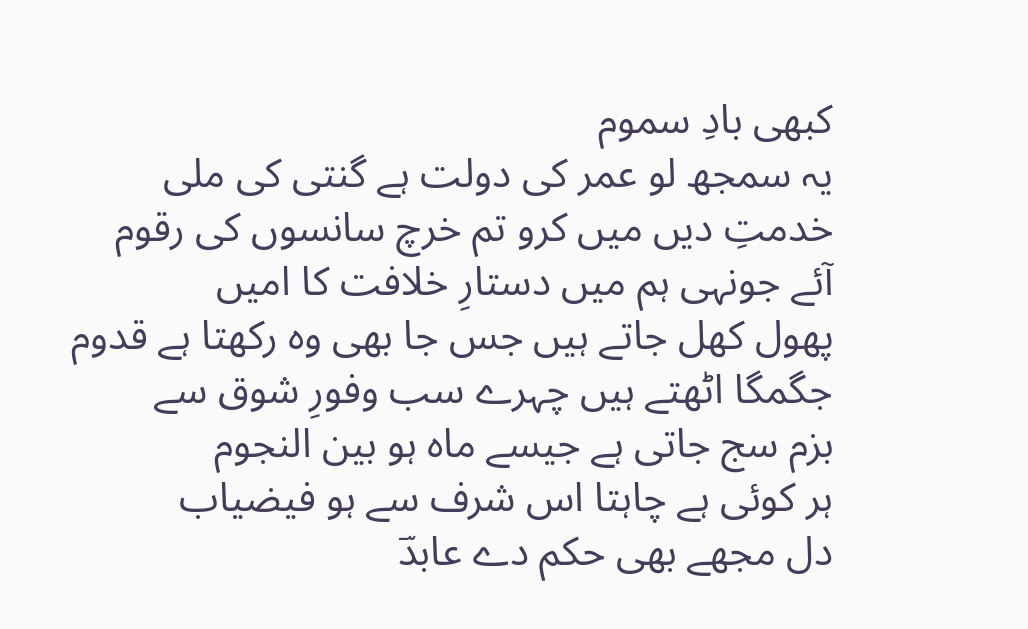کبھی بادِ سموم
یہ سمجھ لو عمر کی دولت ہے گنتی کی ملی
خدمتِ دیں میں کرو تم خرچ سانسوں کی رقوم
آئے جونہی ہم میں دستارِ خلافت کا امیں
پھول کھل جاتے ہیں جس جا بھی وہ رکھتا ہے قدوم
جگمگا اٹھتے ہیں چہرے سب وفورِ شوق سے
بزم سج جاتی ہے جیسے ماہ ہو بین النجوم
ہر کوئی ہے چاہتا اس شرف سے ہو فیضیاب
دل مجھے بھی حکم دے عابدؔ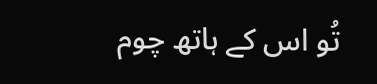تُو اس کے ہاتھ چوم